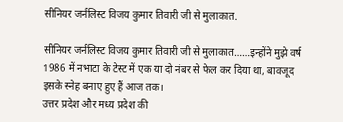सीनियर जर्नलिस्ट विजय कुमार तिवारी जी से मुलाकात.

सीनियर जर्नलिस्ट विजय कुमार तिवारी जी से मुलाकात……इन्होंने मुझे वर्ष 1986 में नभाटा के टेस्ट में एक या दो नंबर से फेल कर दिया था, बावजूद इसके स्नेह बनाए हुए हैं आज तक।
उत्तर प्रदेश और मध्य प्रदेश की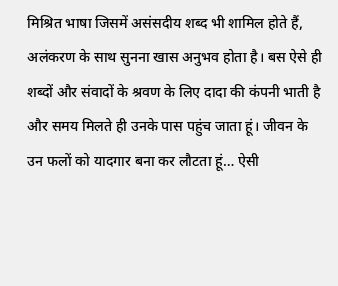मिश्रित भाषा जिसमें असंसदीय शब्द भी शामिल होते हैं, अलंकरण के साथ सुनना खास अनुभव होता है। बस ऐसे ही शब्दों और संवादों के श्रवण के लिए दादा की कंपनी भाती है और समय मिलते ही उनके पास पहुंच जाता हूं। जीवन के उन फलों को यादगार बना कर लौटता हूं… ऐसी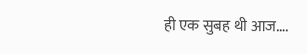ही एक सुबह थी आज….